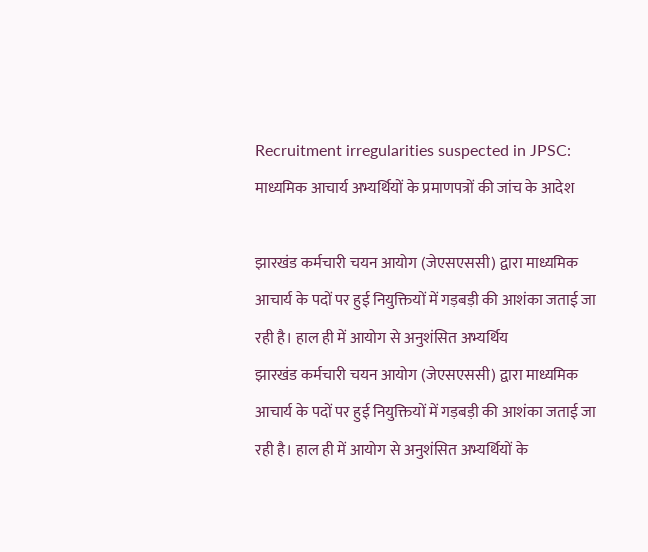Recruitment irregularities suspected in JPSC: माध्यमिक आचार्य अभ्यर्थियों के प्रमाणपत्रों की जांच के आदेश

झारखंड कर्मचारी चयन आयोग (जेएसएससी) द्वारा माध्यमिक आचार्य के पदों पर हुई नियुक्तियों में गड़बड़ी की आशंका जताई जा रही है। हाल ही में आयोग से अनुशंसित अभ्यर्थिय
झारखंड कर्मचारी चयन आयोग (जेएसएससी) द्वारा माध्यमिक आचार्य के पदों पर हुई नियुक्तियों में गड़बड़ी की आशंका जताई जा रही है। हाल ही में आयोग से अनुशंसित अभ्यर्थियों के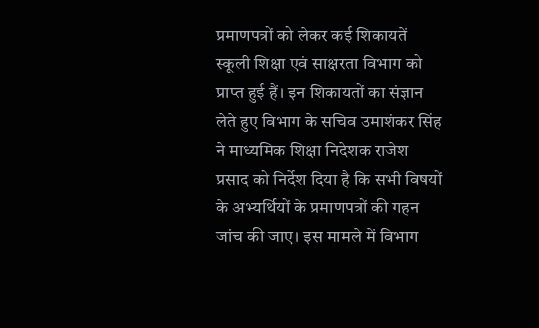प्रमाणपत्रों को लेकर कई शिकायतें स्कूली शिक्षा एवं साक्षरता विभाग को प्राप्त हुई हैं। इन शिकायतों का संज्ञान लेते हुए विभाग के सचिव उमाशंकर सिंह ने माध्यमिक शिक्षा निदेशक राजेश प्रसाद को निर्देश दिया है कि सभी विषयों के अभ्यर्थियों के प्रमाणपत्रों की गहन जांच की जाए। इस मामले में विभाग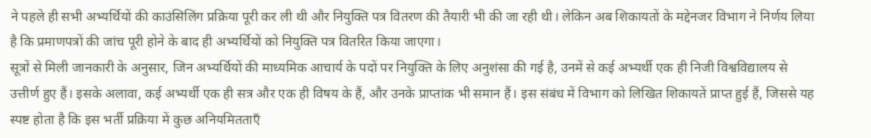ने पहले ही सभी अभ्यर्थियों की काउंसिलिंग प्रक्रिया पूरी कर ली थी और नियुक्ति पत्र वितरण की तैयारी भी की जा रही थी। लेकिन अब शिकायतों के मद्देनजर विभाग ने निर्णय लिया है कि प्रमाणपत्रों की जांच पूरी होने के बाद ही अभ्यर्थियों को नियुक्ति पत्र वितरित किया जाएगा।
सूत्रों से मिली जानकारी के अनुसार, जिन अभ्यर्थियों की माध्यमिक आचार्य के पदों पर नियुक्ति के लिए अनुशंसा की गई है, उनमें से कई अभ्यर्थी एक ही निजी विश्वविद्यालय से उत्तीर्ण हुए हैं। इसके अलावा, कई अभ्यर्थी एक ही सत्र और एक ही विषय के हैं, और उनके प्राप्तांक भी समान हैं। इस संबंध में विभाग को लिखित शिकायतें प्राप्त हुई हैं, जिससे यह स्पष्ट होता है कि इस भर्ती प्रक्रिया में कुछ अनियमितताएँ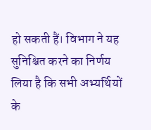हो सकती हैं। विभाग ने यह सुनिश्चित करने का निर्णय लिया है कि सभी अभ्यर्थियों के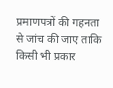प्रमाणपत्रों की गहनता से जांच की जाए ताकि किसी भी प्रकार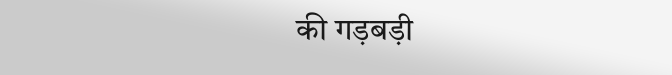की गड़बड़ी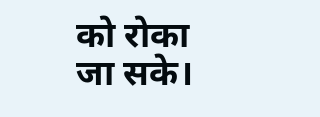को रोका जा सके।